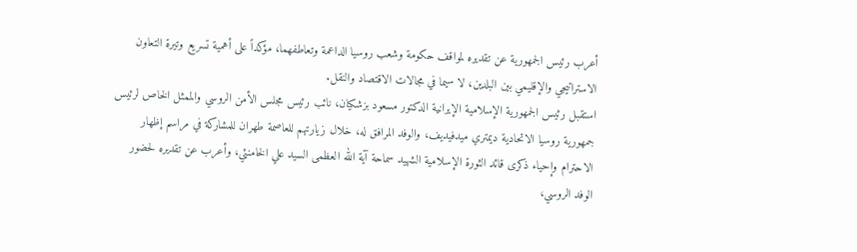أعرب رئيس الجمهورية عن تقديره لمواقف حكومة وشعب روسيا الداعمة وتعاطفهما، مؤكداً على أهمية تسريع وتيرة التعاون الاستراتيجي والإقليمي بين البلدين، لا سيما في مجالات الاقتصاد والنقل.
استقبل رئيس الجمهورية الإسلامية الإيرانية الدكتور مسعود بزشكيان، نائب رئيس مجلس الأمن الروسي والممثل الخاص لرئيس جمهورية روسيا الاتحادية ديمتري ميدفيديف، والوفد المرافق له، خلال زيارتهم للعاصمة طهران للمشاركة في مراسم إظهار الاحترام وإحياء ذكرى قائد الثورة الإسلامية الشهيد سماحة آية الله العظمى السيد علي الخامنئي، وأعرب عن تقديره لحضور الوفد الروسي،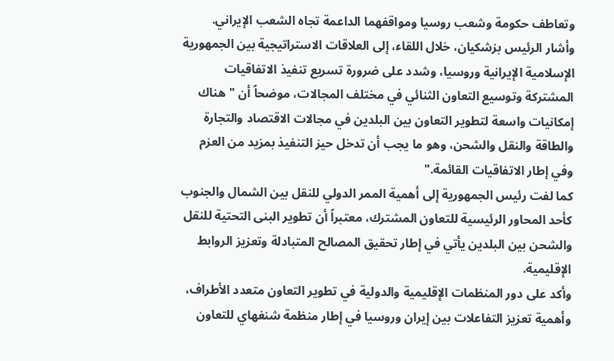وتعاطف حكومة وشعب روسيا ومواقفهما الداعمة تجاه الشعب الإيراني.
وأشار الرئيس بزشكيان، خلال اللقاء، إلى العلاقات الاستراتيجية بين الجمهورية الإسلامية الإيرانية وروسيا، وشدد على ضرورة تسريع تنفيذ الاتفاقيات المشتركة وتوسيع التعاون الثنائي في مختلف المجالات، موضحاً أن "هناك إمكانيات واسعة لتطوير التعاون بين البلدين في مجالات الاقتصاد والتجارة والطاقة والنقل والشحن، وهو ما يجب أن تدخل حيز التنفيذ بمزيد من العزم وفي إطار الاتفاقيات القائمة."
كما لفت رئيس الجمهورية إلى أهمية الممر الدولي للنقل بين الشمال والجنوب كأحد المحاور الرئيسية للتعاون المشترك، معتبراً أن تطوير البنى التحتية للنقل والشحن بين البلدين يأتي في إطار تحقيق المصالح المتبادلة وتعزيز الروابط الإقليمية.
وأكد على دور المنظمات الإقليمية والدولية في تطوير التعاون متعدد الأطراف، وأهمية تعزيز التفاعلات بين إيران وروسيا في إطار منظمة شنغهاي للتعاون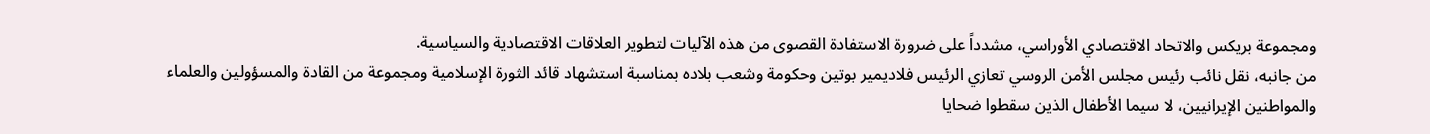ومجموعة بريكس والاتحاد الاقتصادي الأوراسي، مشدداً على ضرورة الاستفادة القصوى من هذه الآليات لتطوير العلاقات الاقتصادية والسياسية.
من جانبه، نقل نائب رئيس مجلس الأمن الروسي تعازي الرئيس فلاديمير بوتين وحكومة وشعب بلاده بمناسبة استشهاد قائد الثورة الإسلامية ومجموعة من القادة والمسؤولين والعلماء والمواطنين الإيرانيين، لا سيما الأطفال الذين سقطوا ضحايا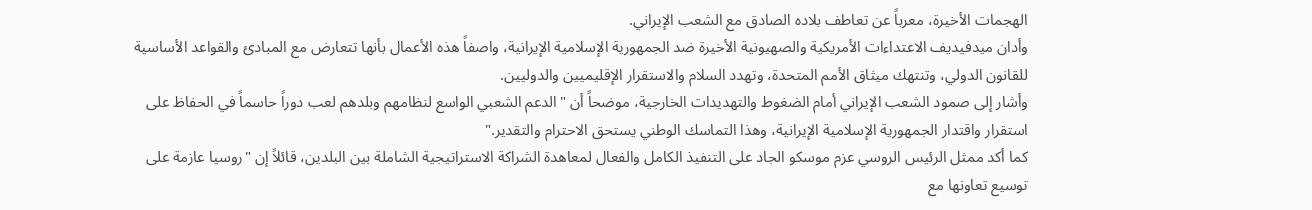الهجمات الأخيرة، معرباً عن تعاطف بلاده الصادق مع الشعب الإيراني.
وأدان ميدفيديف الاعتداءات الأمريكية والصهيونية الأخيرة ضد الجمهورية الإسلامية الإيرانية، واصفاً هذه الأعمال بأنها تتعارض مع المبادئ والقواعد الأساسية للقانون الدولي، وتنتهك ميثاق الأمم المتحدة، وتهدد السلام والاستقرار الإقليميين والدوليين.
وأشار إلى صمود الشعب الإيراني أمام الضغوط والتهديدات الخارجية، موضحاً أن "الدعم الشعبي الواسع لنظامهم وبلدهم لعب دوراً حاسماً في الحفاظ على استقرار واقتدار الجمهورية الإسلامية الإيرانية، وهذا التماسك الوطني يستحق الاحترام والتقدير."
كما أكد ممثل الرئيس الروسي عزم موسكو الجاد على التنفيذ الكامل والفعال لمعاهدة الشراكة الاستراتيجية الشاملة بين البلدين، قائلاً إن "روسيا عازمة على توسيع تعاونها مع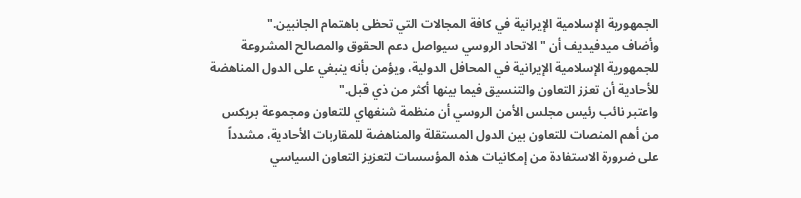الجمهورية الإسلامية الإيرانية في كافة المجالات التي تحظى باهتمام الجانبين."
وأضاف ميدفيديف أن "الاتحاد الروسي سيواصل دعم الحقوق والمصالح المشروعة للجمهورية الإسلامية الإيرانية في المحافل الدولية، ويؤمن بأنه ينبغي على الدول المناهضة للأحادية أن تعزز التعاون والتنسيق فيما بينها أكثر من ذي قبل."
واعتبر نائب رئيس مجلس الأمن الروسي أن منظمة شنغهاي للتعاون ومجموعة بريكس من أهم المنصات للتعاون بين الدول المستقلة والمناهضة للمقاربات الأحادية، مشدداً على ضرورة الاستفادة من إمكانيات هذه المؤسسات لتعزيز التعاون السياسي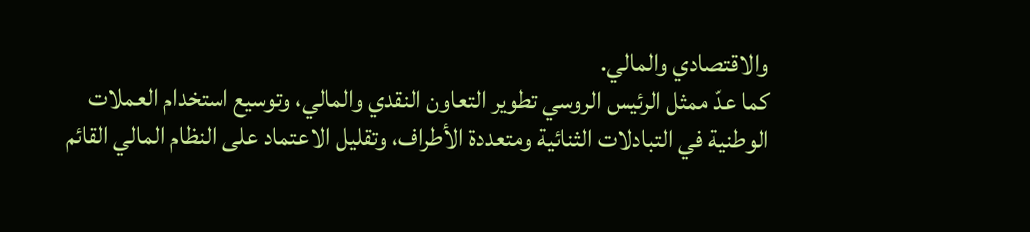والاقتصادي والمالي.
كما عدّ ممثل الرئيس الروسي تطوير التعاون النقدي والمالي، وتوسيع استخدام العملات الوطنية في التبادلات الثنائية ومتعددة الأطراف، وتقليل الاعتماد على النظام المالي القائم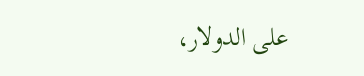على الدولار،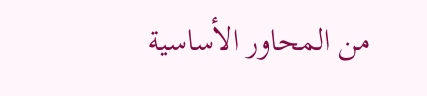من المحاور الأساسية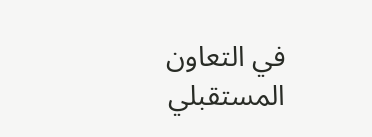في التعاون المستقبلي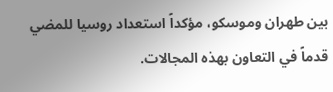بين طهران وموسكو، مؤكداً استعداد روسيا للمضي قدماً في التعاون بهذه المجالات.